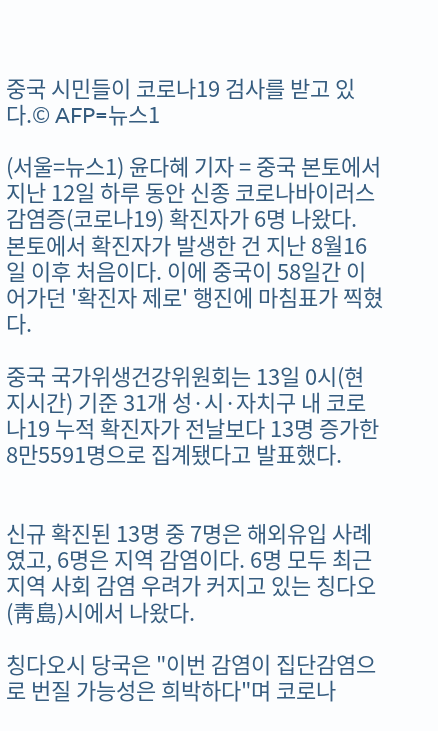중국 시민들이 코로나19 검사를 받고 있다.© AFP=뉴스1

(서울=뉴스1) 윤다혜 기자 = 중국 본토에서 지난 12일 하루 동안 신종 코로나바이러스 감염증(코로나19) 확진자가 6명 나왔다.
본토에서 확진자가 발생한 건 지난 8월16일 이후 처음이다. 이에 중국이 58일간 이어가던 '확진자 제로' 행진에 마침표가 찍혔다.

중국 국가위생건강위원회는 13일 0시(현지시간) 기준 31개 성·시·자치구 내 코로나19 누적 확진자가 전날보다 13명 증가한 8만5591명으로 집계됐다고 발표했다.


신규 확진된 13명 중 7명은 해외유입 사례였고, 6명은 지역 감염이다. 6명 모두 최근 지역 사회 감염 우려가 커지고 있는 칭다오(靑島)시에서 나왔다.

칭다오시 당국은 "이번 감염이 집단감염으로 번질 가능성은 희박하다"며 코로나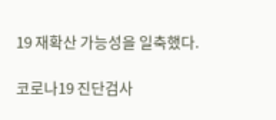19 재확산 가능성을 일축했다.

코로나19 진단검사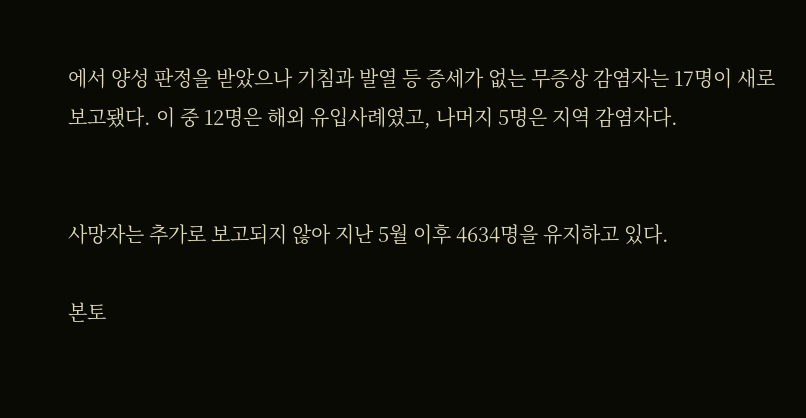에서 양성 판정을 받았으나 기침과 발열 등 증세가 없는 무증상 감염자는 17명이 새로 보고됐다. 이 중 12명은 해외 유입사례였고, 나머지 5명은 지역 감염자다.


사망자는 추가로 보고되지 않아 지난 5월 이후 4634명을 유지하고 있다.

본토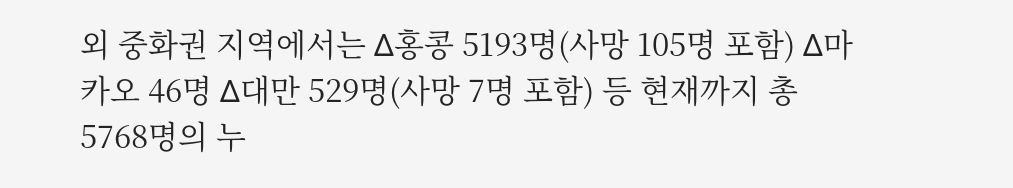외 중화권 지역에서는 Δ홍콩 5193명(사망 105명 포함) Δ마카오 46명 Δ대만 529명(사망 7명 포함) 등 현재까지 총 5768명의 누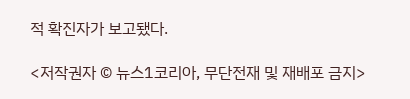적 확진자가 보고됐다.

<저작권자 © 뉴스1코리아, 무단전재 및 재배포 금지>